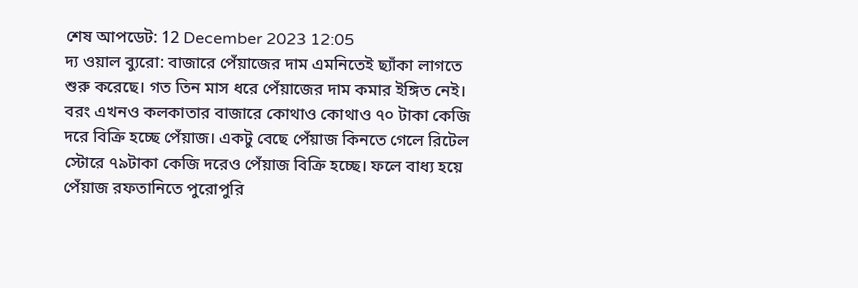শেষ আপডেট: 12 December 2023 12:05
দ্য ওয়াল ব্যুরো: বাজারে পেঁয়াজের দাম এমনিতেই ছ্যাঁকা লাগতে শুরু করেছে। গত তিন মাস ধরে পেঁয়াজের দাম কমার ইঙ্গিত নেই। বরং এখনও কলকাতার বাজারে কোথাও কোথাও ৭০ টাকা কেজি দরে বিক্রি হচ্ছে পেঁয়াজ। একটু বেছে পেঁয়াজ কিনতে গেলে রিটেল স্টোরে ৭৯টাকা কেজি দরেও পেঁয়াজ বিক্রি হচ্ছে। ফলে বাধ্য হয়ে পেঁয়াজ রফতানিতে পুরোপুরি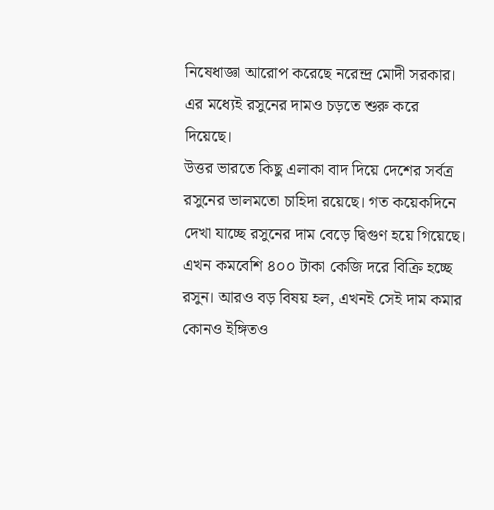নিষেধাজ্ঞা আরোপ করেছে নরেন্দ্র মোদী সরকার। এর মধ্যেই রসুনের দামও চড়তে শুরু করে দিয়েছে।
উত্তর ভারতে কিছু এলাকা বাদ দিয়ে দেশের সর্বত্র রসুনের ভালমতো চাহিদা রয়েছে। গত কয়েকদিনে দেখা যাচ্ছে রসুনের দাম বেড়ে দ্বিগুণ হয়ে গিয়েছে। এখন কমবেশি ৪০০ টাকা কেজি দরে বিক্রি হচ্ছে রসুন। আরও বড় বিষয় হল, এখনই সেই দাম কমার কোনও ইঙ্গিতও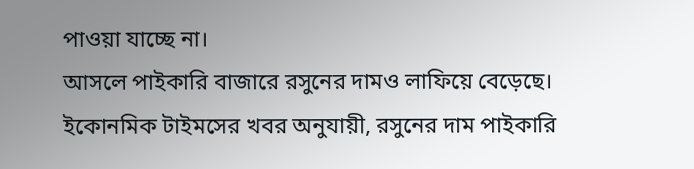পাওয়া যাচ্ছে না।
আসলে পাইকারি বাজারে রসুনের দামও লাফিয়ে বেড়েছে। ইকোনমিক টাইমসের খবর অনুযায়ী, রসুনের দাম পাইকারি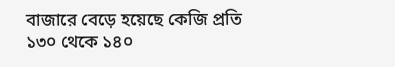বাজারে বেড়ে হয়েছে কেজি প্রতি ১৩০ থেকে ১৪০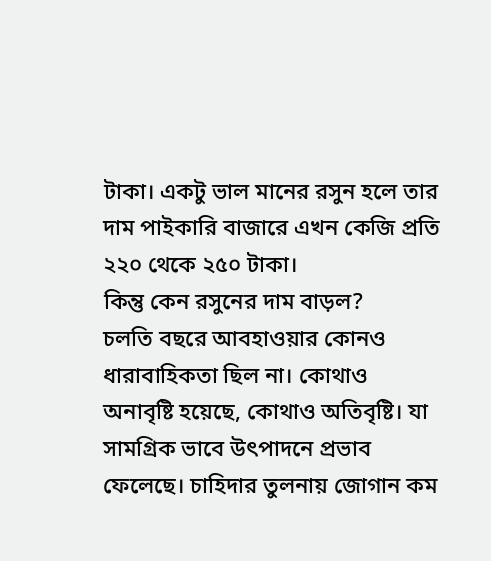টাকা। একটু ভাল মানের রসুন হলে তার দাম পাইকারি বাজারে এখন কেজি প্রতি ২২০ থেকে ২৫০ টাকা।
কিন্তু কেন রসুনের দাম বাড়ল?
চলতি বছরে আবহাওয়ার কোনও ধারাবাহিকতা ছিল না। কোথাও অনাবৃষ্টি হয়েছে, কোথাও অতিবৃষ্টি। যা সামগ্রিক ভাবে উৎপাদনে প্রভাব ফেলেছে। চাহিদার তুলনায় জোগান কম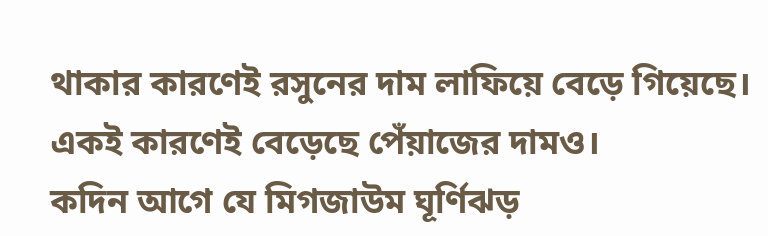থাকার কারণেই রসুনের দাম লাফিয়ে বেড়ে গিয়েছে। একই কারণেই বেড়েছে পেঁয়াজের দামও।
কদিন আগে যে মিগজাউম ঘূর্ণিঝড়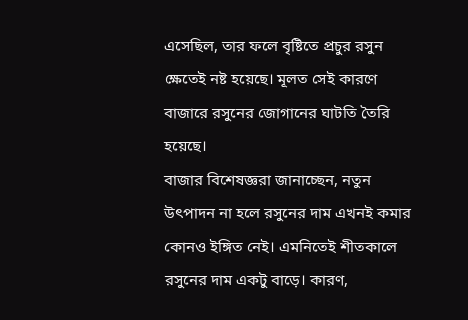এসেছিল, তার ফলে বৃষ্টিতে প্রচুর রসুন ক্ষেতেই নষ্ট হয়েছে। মূলত সেই কারণে বাজারে রসুনের জোগানের ঘাটতি তৈরি হয়েছে।
বাজার বিশেষজ্ঞরা জানাচ্ছেন, নতুন উৎপাদন না হলে রসুনের দাম এখনই কমার কোনও ইঙ্গিত নেই। এমনিতেই শীতকালে রসুনের দাম একটু বাড়ে। কারণ,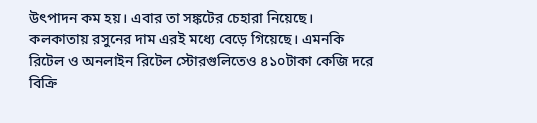উৎপাদন কম হয়। এবার তা সঙ্কটের চেহারা নিয়েছে।
কলকাতায় রসুনের দাম এরই মধ্যে বেড়ে গিয়েছে। এমনকি রিটেল ও অনলাইন রিটেল স্টোরগুলিতেও ৪১০টাকা কেজি দরে বিক্রি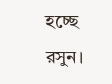হচ্ছে রসুন।